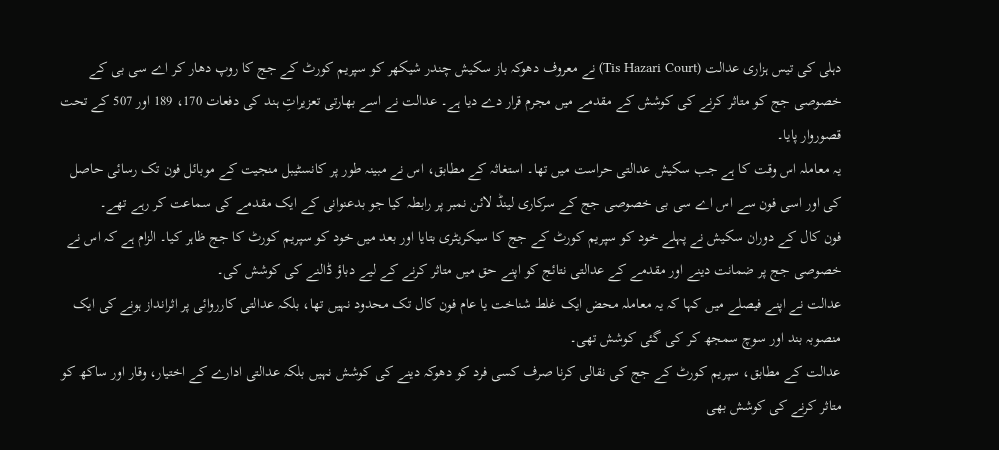دہلی کی تیس ہزاری عدالت (Tis Hazari Court) نے معروف دھوکہ باز سکیش چندر شیکھر کو سپریم کورٹ کے جج کا روپ دھار کر اے سی بی کے خصوصی جج کو متاثر کرنے کی کوشش کے مقدمے میں مجرم قرار دے دیا ہے۔ عدالت نے اسے بھارتی تعزیراتِ ہند کی دفعات 170، 189 اور 507 کے تحت قصوروار پایا۔
یہ معاملہ اس وقت کا ہے جب سکیش عدالتی حراست میں تھا۔ استغاثہ کے مطابق، اس نے مبینہ طور پر کانسٹیبل منجیت کے موبائل فون تک رسائی حاصل کی اور اسی فون سے اس اے سی بی خصوصی جج کے سرکاری لینڈ لائن نمبر پر رابطہ کیا جو بدعنوانی کے ایک مقدمے کی سماعت کر رہے تھے۔
فون کال کے دوران سکیش نے پہلے خود کو سپریم کورٹ کے جج کا سیکریٹری بتایا اور بعد میں خود کو سپریم کورٹ کا جج ظاہر کیا۔ الزام ہے کہ اس نے خصوصی جج پر ضمانت دینے اور مقدمے کے عدالتی نتائج کو اپنے حق میں متاثر کرنے کے لیے دباؤ ڈالنے کی کوشش کی۔
عدالت نے اپنے فیصلے میں کہا کہ یہ معاملہ محض ایک غلط شناخت یا عام فون کال تک محدود نہیں تھا، بلکہ عدالتی کارروائی پر اثرانداز ہونے کی ایک منصوبہ بند اور سوچ سمجھ کر کی گئی کوشش تھی۔
عدالت کے مطابق، سپریم کورٹ کے جج کی نقالی کرنا صرف کسی فرد کو دھوکہ دینے کی کوشش نہیں بلکہ عدالتی ادارے کے اختیار، وقار اور ساکھ کو متاثر کرنے کی کوشش بھی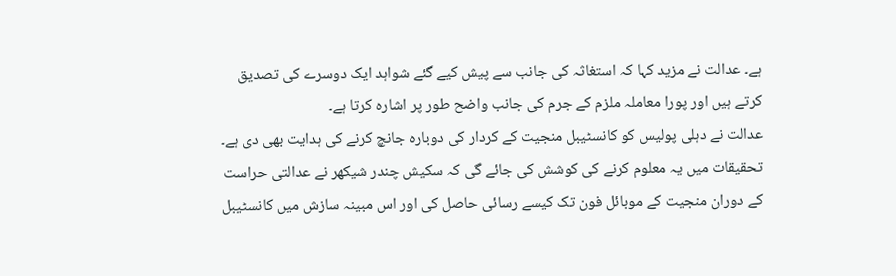ہے۔ عدالت نے مزید کہا کہ استغاثہ کی جانب سے پیش کیے گئے شواہد ایک دوسرے کی تصدیق کرتے ہیں اور پورا معاملہ ملزم کے جرم کی جانب واضح طور پر اشارہ کرتا ہے۔
عدالت نے دہلی پولیس کو کانسٹیبل منجیت کے کردار کی دوبارہ جانچ کرنے کی ہدایت بھی دی ہے۔ تحقیقات میں یہ معلوم کرنے کی کوشش کی جائے گی کہ سکیش چندر شیکھر نے عدالتی حراست کے دوران منجیت کے موبائل فون تک کیسے رسائی حاصل کی اور اس مبینہ سازش میں کانسٹیبل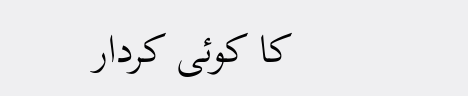کا کوئی کردار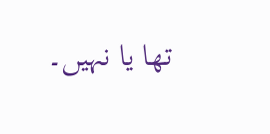تھا یا نہیں۔